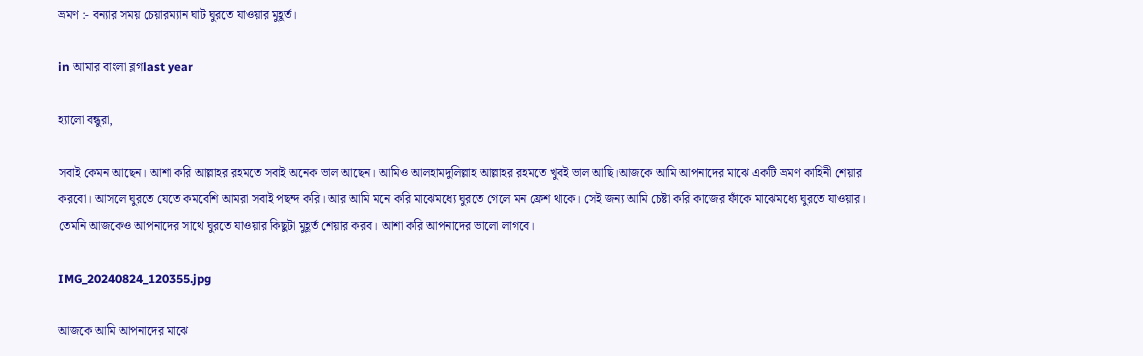ভ্রমণ :- বন্যার সময় চেয়ারম্যান ঘাট ঘুরতে যাওয়ার মুহূর্ত।

in আমার বাংলা ব্লগlast year

হ্যালো বন্ধুরা,

সবাই কেমন আছেন। আশা করি আল্লাহর রহমতে সবাই অনেক ভাল আছেন। আমিও আলহামদুলিল্লাহ আল্লাহর রহমতে খুবই ভাল আছি।আজকে আমি আপনাদের মাঝে একটি ভ্রমণ কাহিনী শেয়ার করবো। আসলে ঘুরতে যেতে কমবেশি আমরা সবাই পছন্দ করি। আর আমি মনে করি মাঝেমধ্যে ঘুরতে গেলে মন ফ্রেশ থাকে। সেই জন্য আমি চেষ্টা করি কাজের ফাঁকে মাঝেমধ্যে ঘুরতে যাওয়ার। তেমনি আজকেও আপনাদের সাথে ঘুরতে যাওয়ার কিছুটা মুহূর্ত শেয়ার করব। আশা করি আপনাদের ভালো লাগবে।

IMG_20240824_120355.jpg

আজকে আমি আপনাদের মাঝে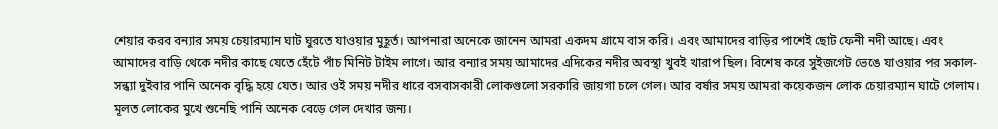শেয়ার করব বন্যার সময় চেয়ারম্যান ঘাট ঘুরতে যাওয়ার মুহূর্ত। আপনারা অনেকে জানেন আমরা একদম গ্রামে বাস করি। এবং আমাদের বাড়ির পাশেই ছোট ফেনী নদী আছে। এবং আমাদের বাড়ি থেকে নদীর কাছে যেতে হেঁটে পাঁচ মিনিট টাইম লাগে। আর বন্যার সময় আমাদের এদিকের নদীর অবস্থা খুবই খারাপ ছিল। বিশেষ করে সুইজগেট ভেঙে যাওয়ার পর সকাল-সন্ধ্যা দুইবার পানি অনেক বৃদ্ধি হয়ে যেত। আর ওই সময় নদীর ধারে বসবাসকারী লোকগুলো সরকারি জায়গা চলে গেল। আর বর্ষার সময় আমরা কয়েকজন লোক চেয়ারম্যান ঘাটে গেলাম। মূলত লোকের মুখে শুনেছি পানি অনেক বেড়ে গেল দেখার জন্য।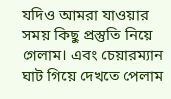যদিও আমরা যাওয়ার সময় কিছু প্রস্তুতি নিয়ে গেলাম। এবং চেয়ারম্যান ঘাট গিয়ে দেখতে পেলাম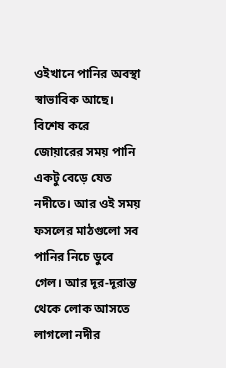ওইখানে পানির অবস্থা স্বাভাবিক আছে। বিশেষ করে জোয়ারের সময় পানি একটু বেড়ে যেত নদীতে। আর ওই সময় ফসলের মাঠগুলো সব পানির নিচে ডুবে গেল। আর দূর-দূরান্ত থেকে লোক আসতে লাগলো নদীর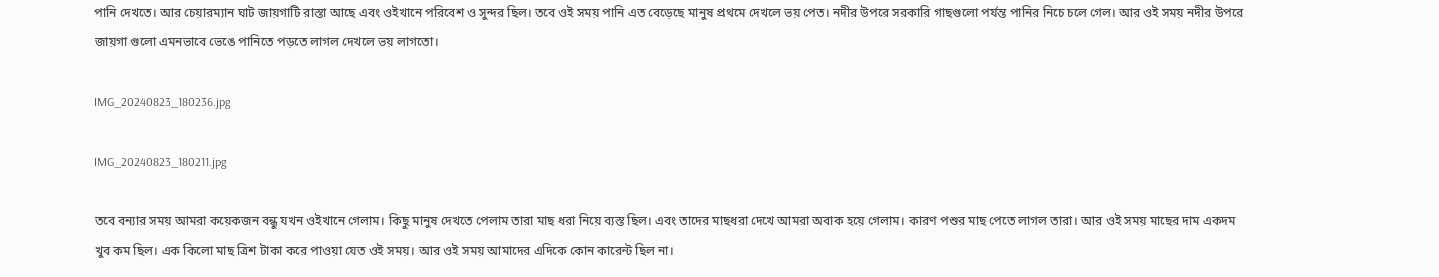পানি দেখতে। আর চেয়ারম্যান ঘাট জায়গাটি রাস্তা আছে এবং ওইখানে পরিবেশ ও সুন্দর ছিল। তবে ওই সময় পানি এত বেড়েছে মানুষ প্রথমে দেখলে ভয় পেত। নদীর উপরে সরকারি গাছগুলো পর্যন্ত পানির নিচে চলে গেল। আর ওই সময় নদীর উপরে জায়গা গুলো এমনভাবে ভেঙে পানিতে পড়তে লাগল দেখলে ভয় লাগতো।

IMG_20240823_180236.jpg

IMG_20240823_180211.jpg

তবে বন্যার সময় আমরা কয়েকজন বন্ধু যখন ওইখানে গেলাম। কিছু মানুষ দেখতে পেলাম তারা মাছ ধরা নিয়ে ব্যস্ত ছিল। এবং তাদের মাছধরা দেখে আমরা অবাক হয়ে গেলাম। কারণ পশুর মাছ পেতে লাগল তারা। আর ওই সময় মাছের দাম একদম খুব কম ছিল। এক কিলো মাছ ত্রিশ টাকা করে পাওয়া যেত ওই সময়। আর ওই সময় আমাদের এদিকে কোন কারেন্ট ছিল না।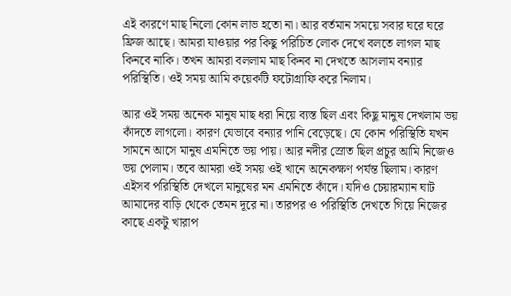এই কারণে মাছ নিলো কোন লাভ হতো না। আর বর্তমান সময়ে সবার ঘরে ঘরে ফ্রিজ আছে। আমরা যাওয়ার পর কিছু পরিচিত লোক দেখে বলতে লাগল মাছ কিনবে নাকি। তখন আমরা বললাম মাছ কিনব না দেখতে আসলাম বন্যার পরিস্থিতি। ওই সময় আমি কয়েকটি ফটোগ্রাফি করে নিলাম।

আর ওই সময় অনেক মানুষ মাছ ধরা নিয়ে ব্যস্ত ছিল এবং কিছু মানুষ দেখলাম ভয় কাঁদতে লাগলো। কারণ যেভাবে বন্যার পানি বেড়েছে। যে কোন পরিস্থিতি যখন সামনে আসে মানুষ এমনিতে ভয় পায়। আর নদীর স্রোত ছিল প্রচুর আমি নিজেও ভয় পেলাম। তবে আমরা ওই সময় ওই খানে অনেকক্ষণ পর্যন্ত ছিলাম। কারণ এইসব পরিস্থিতি দেখলে মানুষের মন এমনিতে কাঁদে। যদিও চেয়ারম্যান ঘাট আমাদের বাড়ি থেকে তেমন দূরে না। তারপর ও পরিস্থিতি দেখতে গিয়ে নিজের কাছে একটু খারাপ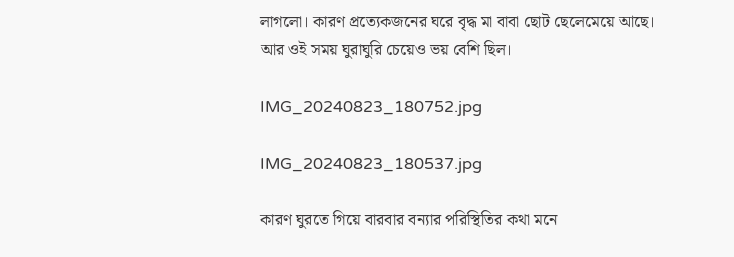লাগলো। কারণ প্রত্যেকজনের ঘরে বৃদ্ধ মা বাবা ছোট ছেলেমেয়ে আছে। আর ওই সময় ঘুরাঘুরি চেয়েও ভয় বেশি ছিল।

IMG_20240823_180752.jpg

IMG_20240823_180537.jpg

কারণ ঘুরতে গিয়ে বারবার বন্যার পরিস্থিতির কথা মনে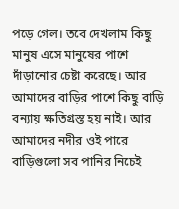পড়ে গেল। তবে দেখলাম কিছু মানুষ এসে মানুষের পাশে দাঁড়ানোর চেষ্টা করেছে। আর আমাদের বাড়ির পাশে কিছু বাড়ি বন্যায় ক্ষতিগ্রস্ত হয় নাই। আর আমাদের নদীর ওই পারে বাড়িগুলো সব পানির নিচেই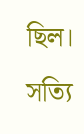ছিল। সত্যি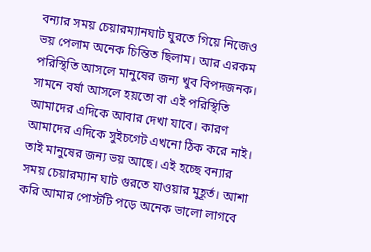বন্যার সময় চেয়ারম্যানঘাট ঘুরতে গিয়ে নিজেও ভয় পেলাম অনেক চিন্তিত ছিলাম। আর এরকম পরিস্থিতি আসলে মানুষের জন্য খুব বিপদজনক। সামনে বর্ষা আসলে হয়তো বা এই পরিস্থিতি আমাদের এদিকে আবার দেখা যাবে। কারণ আমাদের এদিকে সুইচগেট এখনো ঠিক করে নাই। তাই মানুষের জন্য ভয় আছে। এই হচ্ছে বন্যার সময় চেয়ারম্যান ঘাট গুরতে যাওয়ার মুহূর্ত। আশা করি আমার পোস্টটি পড়ে অনেক ভালো লাগবে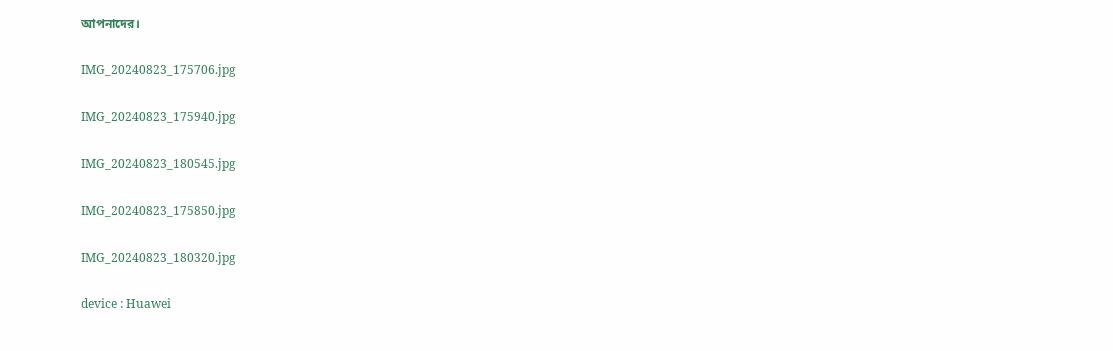আপনাদের।

IMG_20240823_175706.jpg

IMG_20240823_175940.jpg

IMG_20240823_180545.jpg

IMG_20240823_175850.jpg

IMG_20240823_180320.jpg

device : Huawei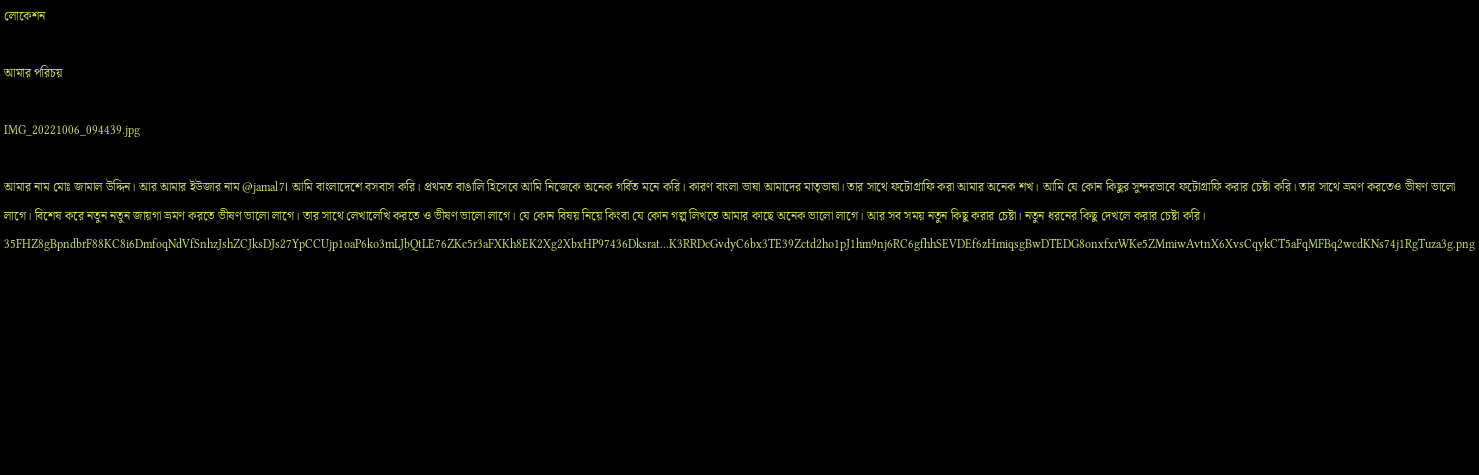লোকেশন

আমার পরিচয়

IMG_20221006_094439.jpg

আমার নাম মোঃ জামাল উদ্দিন। আর আমার ইউজার নাম @jamal7। আমি বাংলাদেশে বসবাস করি। প্রথমত বাঙালি হিসেবে আমি নিজেকে অনেক গর্বিত মনে করি। কারণ বাংলা ভাষা আমাদের মাতৃভাষা। তার সাথে ফটোগ্রাফি করা আমার অনেক শখ। আমি যে কোন কিছুর সুন্দরভাবে ফটোগ্রাফি করার চেষ্টা করি। তার সাথে ভ্রমণ করতেও ভীষণ ভালো লাগে। বিশেষ করে নতুন নতুন জায়গা ভ্রমণ করতে ভীষণ ভালো লাগে। তার সাথে লেখালেখি করতে ও ভীষণ ভালো লাগে। যে কোন বিষয় নিয়ে কিংবা যে কোন গল্প লিখতে আমার কাছে অনেক ভালো লাগে। আর সব সময় নতুন কিছু করার চেষ্টা। নতুন ধরনের কিছু দেখলে করার চেষ্টা করি।
35FHZ8gBpndbrF88KC8i6DmfoqNdVfSnhzJshZCJksDJs27YpCCUjp1oaP6ko3mLJbQtLE76ZKc5r3aFXKh8EK2Xg2XbxHP97436Dksrat...K3RRDcGvdyC6bx3TE39Zctd2ho1pJ1hm9nj6RC6gfhhSEVDEf6zHmiqsgBwDTEDG8onxfxrWKe5ZMmiwAvtnX6XvsCqykCT5aFqMFBq2wcdKNs74j1RgTuza3g.png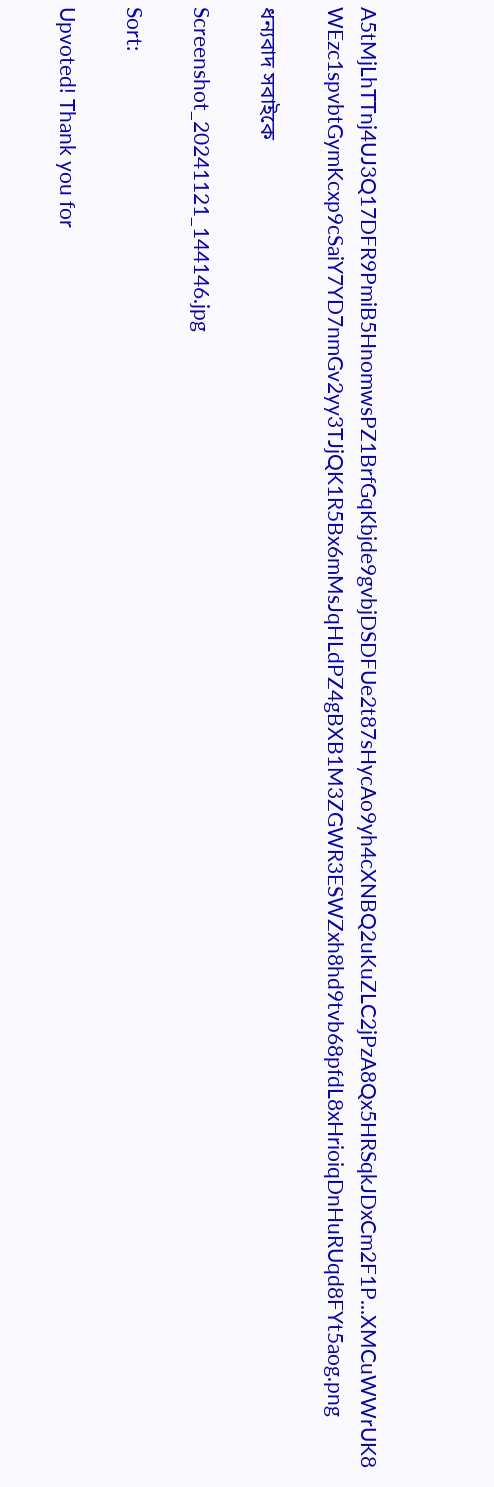A5tMjLhTTnj4UJ3Q17DFR9PmiB5HnomwsPZ1BrfGqKbjde9gvbjDSDFUe2t87sHycAo9yh4cXNBQ2uKuZLC2jPzA8Qx5HRSqkJDxCm2F1P...XMCuWWrUK8WEzc1spvbtGymKcxp9cSaiY7YD7nmGv2yy3TJjQK1R5Bx6mMsJqHLdPZ4gBXB1M3ZGWR3ESWZxh8hd9tvb68pfdL8xHrioiqDnHuRUqd8FYt5aog.png

ধন্যবাদ সবাইকে

Screenshot_20241121_144146.jpg

Sort:

Upvoted! Thank you for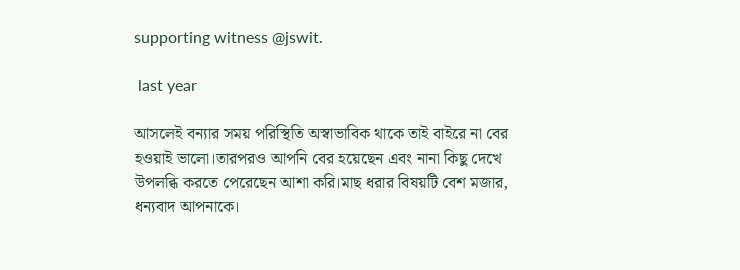supporting witness @jswit.

 last year

আসলেই বন্যার সময় পরিস্থিতি অস্বাভাবিক থাকে তাই বাইরে না বের হওয়াই ভালো।তারপরও আপনি বের হয়েছেন এবং নানা কিছু দেখে উপলব্ধি করতে পেরেছেন আশা করি।মাছ ধরার বিষয়টি বেশ মজার, ধন্যবাদ আপনাকে।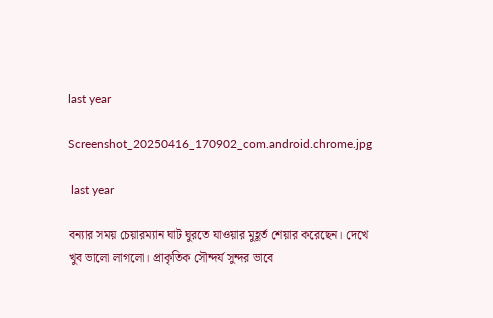last year

Screenshot_20250416_170902_com.android.chrome.jpg

 last year

বন্যার সময় চেয়ারম্যান ঘাট ঘুরতে যাওয়ার মুহূর্ত শেয়ার করেছেন। দেখে খুব ভালো লাগলো। প্রাকৃতিক সৌন্দর্য সুন্দর ভাবে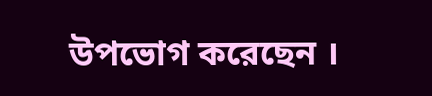উপভোগ করেছেন ।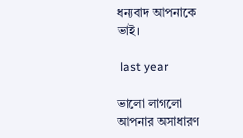ধন্যবাদ আপনাকে ভাই।

 last year

ভালো লাগলো আপনার অসাধারণ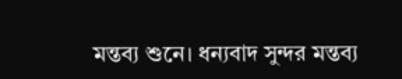মন্তব্য শুনে। ধন্যবাদ সুন্দর মন্তব্য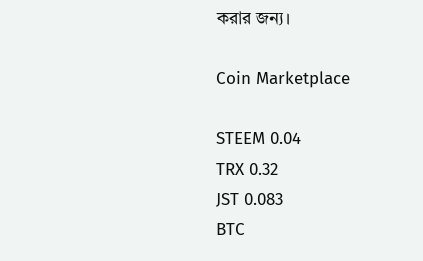করার জন্য।

Coin Marketplace

STEEM 0.04
TRX 0.32
JST 0.083
BTC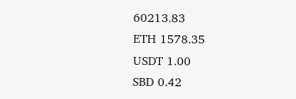60213.83
ETH 1578.35
USDT 1.00
SBD 0.42